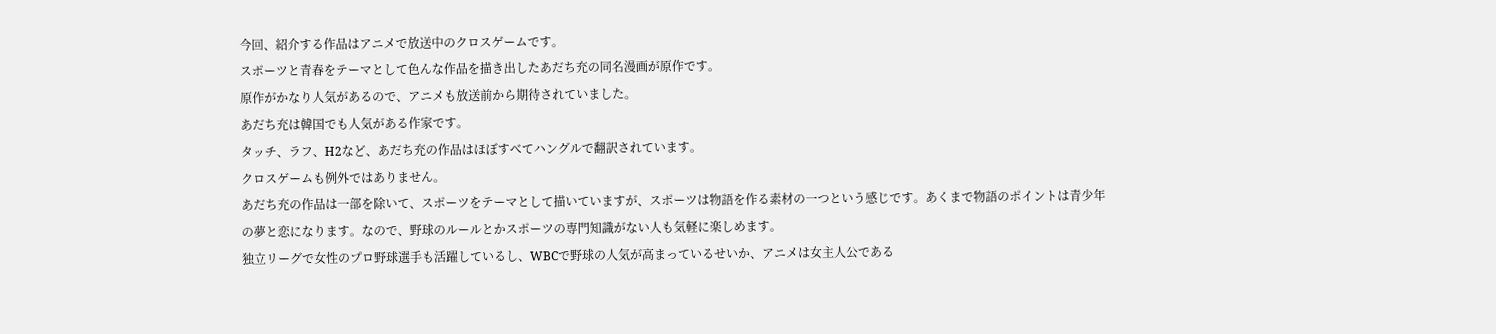今回、紹介する作品はアニメで放送中のクロスゲームです。
スポーツと青春をテーマとして色んな作品を描き出したあだち充の同名漫画が原作です。
原作がかなり人気があるので、アニメも放送前から期待されていました。
あだち充は韓国でも人気がある作家です。
タッチ、ラフ、H2など、あだち充の作品はほぼすべてハングルで翻訳されています。
クロスゲームも例外ではありません。
あだち充の作品は一部を除いて、スポーツをテーマとして描いていますが、スポーツは物語を作る素材の一つという感じです。あくまで物語のポイントは青少年の夢と恋になります。なので、野球のルールとかスポーツの専門知識がない人も気軽に楽しめます。
独立リーグで女性のプロ野球選手も活躍しているし、WBCで野球の人気が高まっているせいか、アニメは女主人公である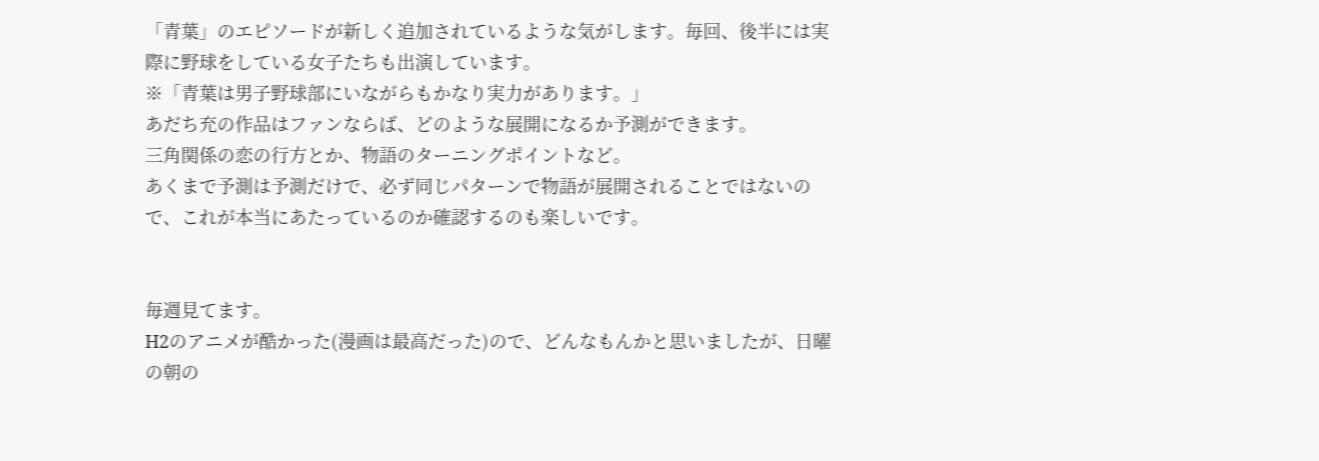「青葉」のエピソードが新しく追加されているような気がします。毎回、後半には実際に野球をしている女子たちも出演しています。
※「青葉は男子野球部にいながらもかなり実力があります。」
あだち充の作品はファンならば、どのような展開になるか予測ができます。
三角関係の恋の行方とか、物語のターニングポイントなど。
あくまで予測は予測だけで、必ず同じパターンで物語が展開されることではないので、これが本当にあたっているのか確認するのも楽しいです。


毎週見てます。
H2のアニメが酷かった(漫画は最高だった)ので、どんなもんかと思いましたが、日曜の朝の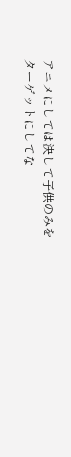アニメにしては決して子供のみをターゲットにしてな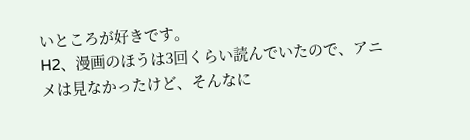いところが好きです。
H2、漫画のほうは3回くらい読んでいたので、アニメは見なかったけど、そんなに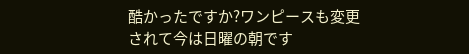酷かったですか?ワンピースも変更されて今は日曜の朝です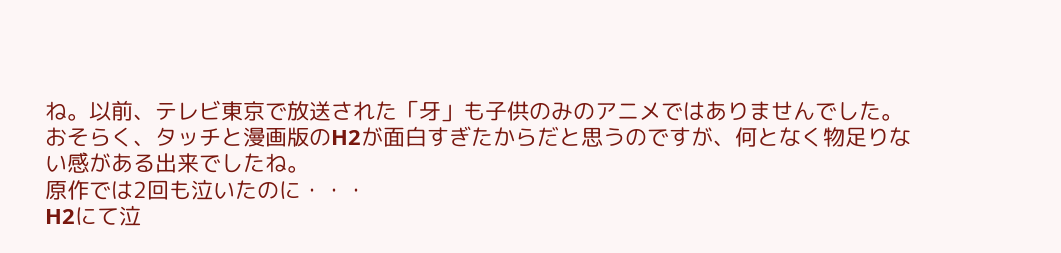ね。以前、テレビ東京で放送された「牙」も子供のみのアニメではありませんでした。
おそらく、タッチと漫画版のH2が面白すぎたからだと思うのですが、何となく物足りない感がある出来でしたね。
原作では2回も泣いたのに・・・
H2にて泣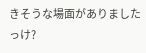きそうな場面がありましたっけ?